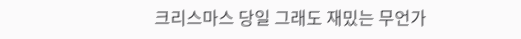크리스마스 당일 그래도 재밌는 무언가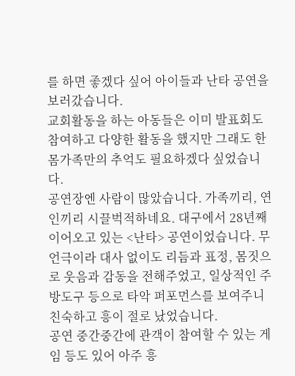를 하면 좋겠다 싶어 아이들과 난타 공연을 보러갔습니다.
교회활동을 하는 아동들은 이미 발표회도 참여하고 다양한 활동을 했지만 그래도 한몸가족만의 추억도 필요하겠다 싶었습니다.
공연장엔 사람이 많았습니다. 가족끼리, 연인끼리 시끌벅적하네요. 대구에서 28년째 이어오고 있는 <난타> 공연이었습니다. 무언극이라 대사 없이도 리듬과 표정, 몸짓으로 웃음과 감동을 전해주었고, 일상적인 주방도구 등으로 타악 퍼포먼스를 보여주니 친숙하고 흥이 절로 났었습니다.
공연 중간중간에 관객이 참여할 수 있는 게임 등도 있어 아주 흥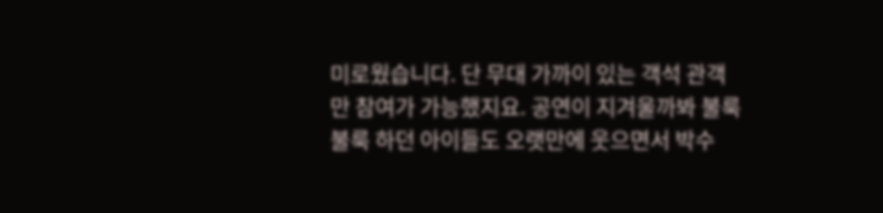미로웠습니다. 단 무대 가까이 있는 객석 관객만 참여가 가능했지요. 공연이 지겨울까봐 불룩불룩 하던 아이들도 오랫만에 웃으면서 박수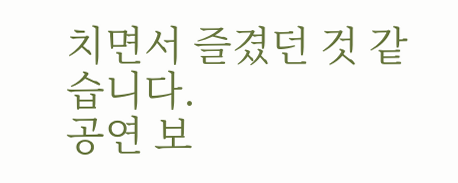치면서 즐겼던 것 같습니다.
공연 보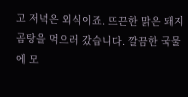고 저녁은 외식이죠. 뜨끈한 맑은 돼지곰탕을 먹으러 갔습니다. 깔끔한 국물에 모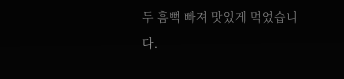두 흠뻑 빠져 맛있게 먹었습니다.